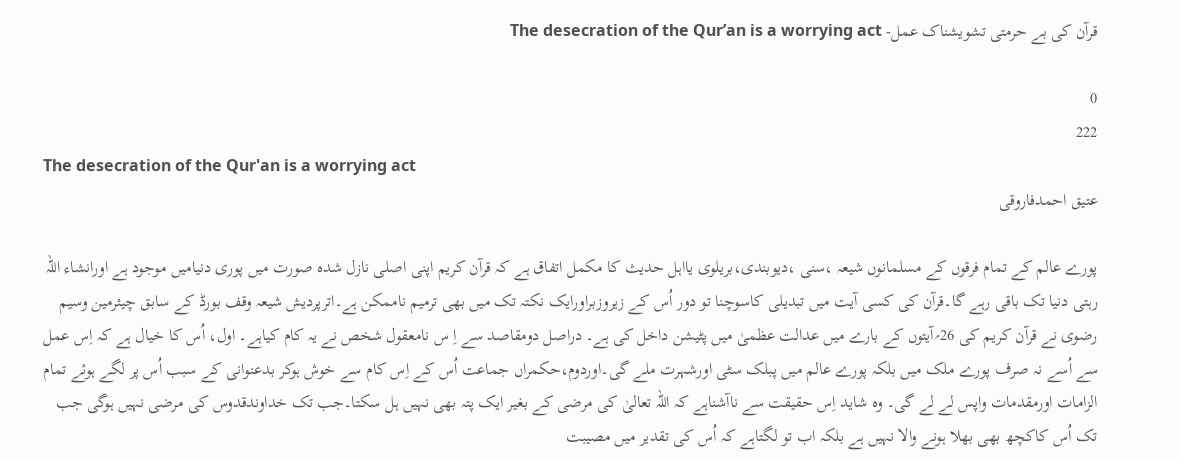قرآن کی بے حرمتی تشویشناک عمل- The desecration of the Qur’an is a worrying act

0
222
The desecration of the Qur'an is a worrying act
عتیق احمدفاروقی

پورے عالم کے تمام فرقوں کے مسلمانوں شیعہ ،سنی ،دیوبندی،بریلوی یااہل حدیث کا مکمل اتفاق ہے کہ قرآن کریم اپنی اصلی نازل شدہ صورت میں پوری دنیامیں موجود ہے اورانشاء اللہ رہتی دنیا تک باقی رہے گا۔قرآن کی کسی آیت میں تبدیلی کاسوچنا تو دور اُس کے زیروزبراورایک نکتہ تک میں بھی ترمیم ناممکن ہے۔اترپردیش شیعہ وقف بورڈ کے سابق چیئرمین وسیم رضوی نے قرآن کریم کی 26؍آیتوں کے بارے میں عدالت عظمیٰ میں پٹیشن داخل کی ہے۔ دراصل دومقاصد سے اِ س نامعقول شخص نے یہ کام کیاہے۔ اول، اُس کا خیال ہے کہ اِس عمل سے اُسے نہ صرف پورے ملک میں بلکہ پورے عالم میں پبلک سٹی اورشہرت ملے گی۔اوردوم،حکمراں جماعت اُس کے اِس کام سے خوش ہوکر بدعنوانی کے سبب اُس پر لگے ہوئے تمام الزامات اورمقدمات واپس لے لے گی۔ وہ شاید اِس حقیقت سے ناآشناہے کہ اللہ تعالیٰ کی مرضی کے بغیر ایک پتہ بھی نہیں ہل سکتا۔جب تک خداوندقدوس کی مرضی نہیں ہوگی جب تک اُس کاکچھ بھی بھلا ہونے والا نہیں ہے بلکہ اب تو لگتاہے کہ اُس کی تقدیر میں مصیبت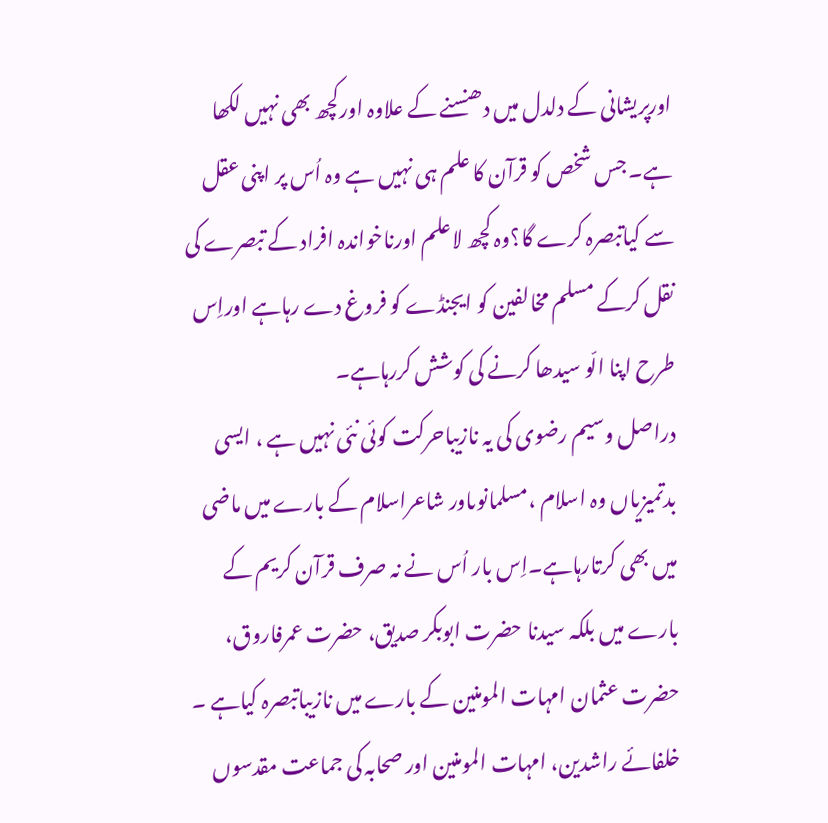اورپریشانی کے دلدل میں دھنسنے کے علاوہ اورکچھ بھی نہیں لکھا ہے۔ جس شخص کو قرآن کا علم ہی نہیں ہے وہ اُس پر اپنی عقل سے کیاتبصرہ کرے گا؟وہ کچھ لاعلم اورناخواندہ افراد کے تبصرے کی نقل کرکے مسلم مخالفین کو ایجنڈے کو فروغ دے رہاہے اوراِس طرح اپنا الّو سیدھا کرنے کی کوشش کررہاہے۔
دراصل وسیم رضوی کی یہ نازیباحرکت کوئی نئی نہیں ہے ، ایسی بدتمیزیاں وہ اسلام ،مسلمانوںاور شاعراسلام کے بارے میں ماضی میں بھی کرتارہاہے۔اِس بار اُس نے نہ صرف قرآن کریم کے بارے میں بلکہ سیدنا حضرت ابوبکر صدیق، حضرت عمرفاروق، حضرت عثمان امہات المومنین کے بارے میں نازیباتبصرہ کیاہے ۔ خلفائے راشدین، امہات المومنین اور صحابہ کی جماعت مقدسوں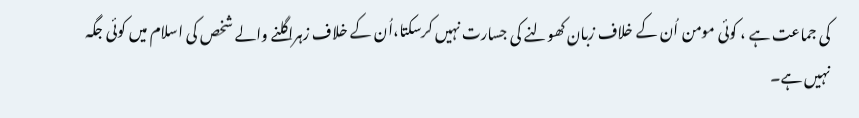کی جماعت ہے ، کوئی مومن اُن کے خلاف زبان کھولنے کی جسارت نہیں کرسکتا،اُن کے خلاف زہراگلنے والے شخص کی اسلام میں کوئی جگہ نہیں ہے۔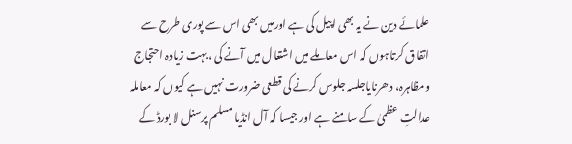علمائے دین نے یہ بھی اپیل کی ہے اورمیں بھی اس سے پوری طرح سے اتفاق کرتاہوں کہ اس معاملے میں اشتعال میں آنے کی ،بہت زیادہ احتجاج ومظاہرہ، دھرنایاجلسہ جلوس کرنے کی قطعی ضرورت نہیں ہے کیوں کہ معاملہ عدالتِ عظمیٰ کے سامنے ہے اور جیسا کہ آل انڈیا مسلم پرسنل لا بورڈ کے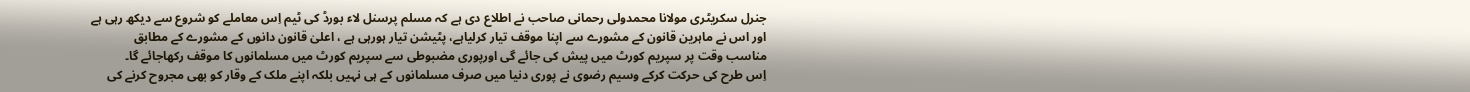جنرل سکریٹری مولانا محمدولی رحمانی صاحب نے اطلاع دی ہے کہ مسلم پرسنل لاء بورڈ کی ٹیم اِس معاملے کو شروع سے دیکھ رہی ہے اور اس نے ماہرین قانون کے مشورے سے اپنا موقف تیار کرلیاہے، پٹیشن تیار ہورہی ہے ، اعلیٰ قانون دانوں کے مشورے کے مطابق مناسب وقت پر سپریم کورٹ میں پیش کی جائے گی اورپوری مضبوطی سے سپریم کورٹ میں مسلمانوں کا موقف رکھاجائے گا۔
اِس طرح کی حرکت کرکے وسیم رضوی نے پوری دنیا میں صرف مسلمانوں کے ہی نہیں بلکہ اپنے ملک کے وقار کو بھی مجروح کرنے کی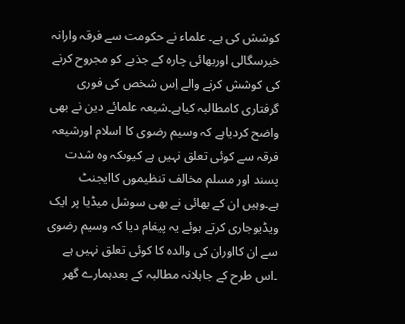کوشش کی ہے۔ علماء نے حکومت سے فرقہ وارانہ خیرسگالی اوربھائی چارہ کے جذبے کو مجروح کرنے کی کوشش کرنے والے اِس شخص کی فوری گرفتاری کامطالبہ کیاہے۔شیعہ علمائے دین نے بھی واضح کردیاہے کہ وسیم رضوی کا اسلام اورشیعہ فرقہ سے کوئی تعلق نہیں ہے کیوںکہ وہ شدت پسند اور مسلم مخالف تنظیموں کاایجنٹ ہے۔وہیں ان کے بھائی نے بھی سوشل میڈیا پر ایک ویڈیوجاری کرتے ہوئے یہ پیغام دیا کہ وسیم رضوی سے ان کااوران کی والدہ کا کوئی تعلق نہیں ہے ۔اس طرح کے جاہلانہ مطالبہ کے بعدہمارے گھر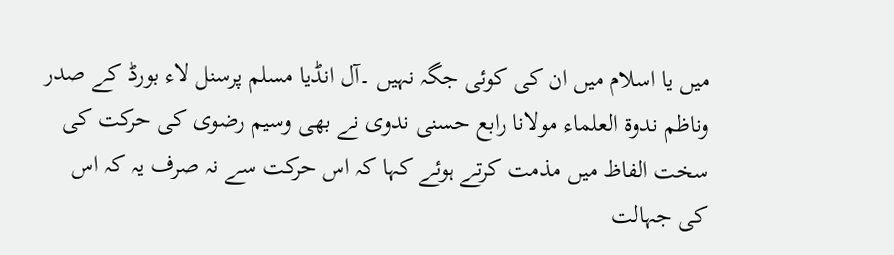میں یا اسلام میں ان کی کوئی جگہ نہیں ۔آل انڈیا مسلم پرسنل لاء بورڈ کے صدر وناظم ندوۃ العلماء مولانا رابع حسنی ندوی نے بھی وسیم رضوی کی حرکت کی سخت الفاظ میں مذمت کرتے ہوئے کہا کہ اس حرکت سے نہ صرف یہ کہ اس کی جہالت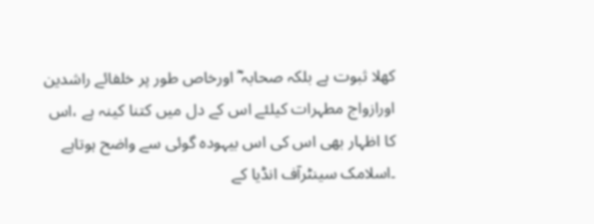کھلا ثبوت ہے بلکہ صحابہ ؓ اورخاص طور پر خلفائے راشدین اورازواج مطہرات کیلئے اس کے دل میں کتنا کینہ ہے ،اس کا اظہار بھی اس کی اس بیہودہ گوئی سے واضح ہوتاہے ۔اسلامک سینٹرآف انڈیا کے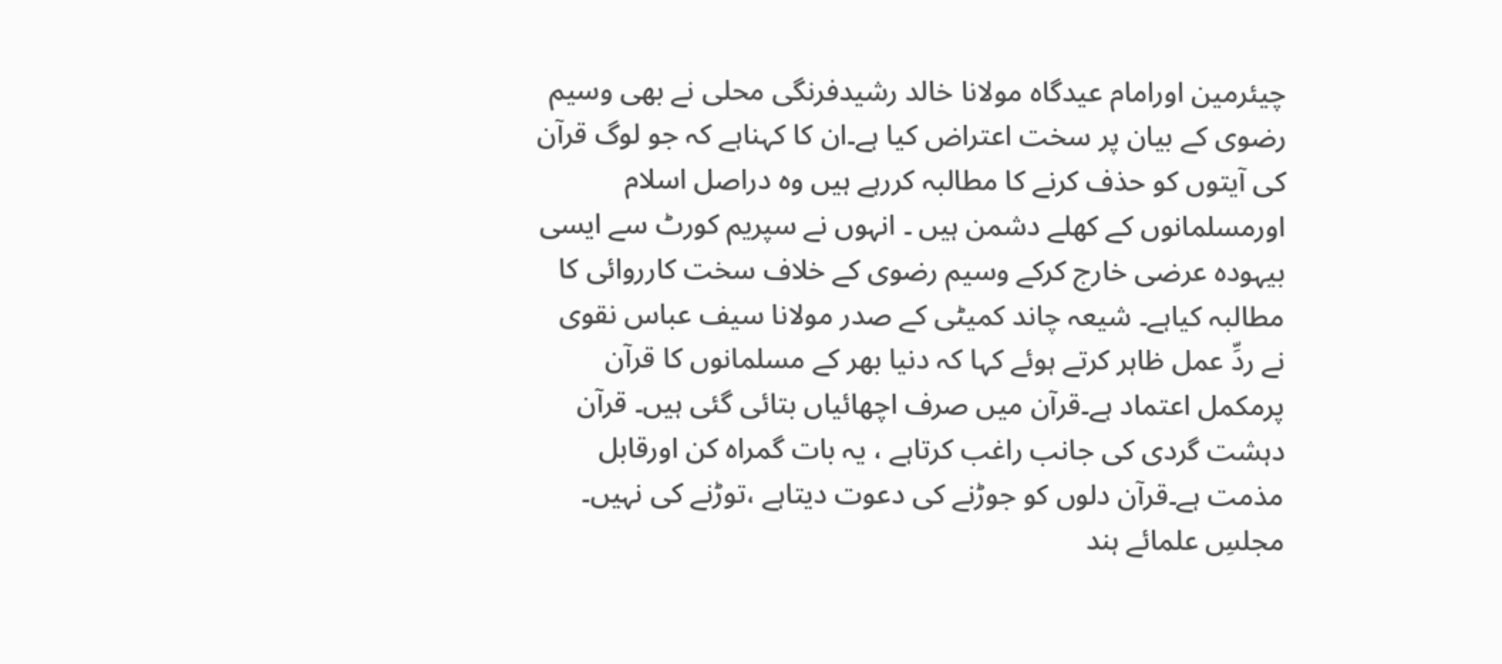چیئرمین اورامام عیدگاہ مولانا خالد رشیدفرنگی محلی نے بھی وسیم رضوی کے بیان پر سخت اعتراض کیا ہے۔ان کا کہناہے کہ جو لوگ قرآن کی آیتوں کو حذف کرنے کا مطالبہ کررہے ہیں وہ دراصل اسلام اورمسلمانوں کے کھلے دشمن ہیں ۔ انہوں نے سپریم کورٹ سے ایسی بیہودہ عرضی خارج کرکے وسیم رضوی کے خلاف سخت کارروائی کا مطالبہ کیاہے۔ شیعہ چاند کمیٹی کے صدر مولانا سیف عباس نقوی نے ردِّ عمل ظاہر کرتے ہوئے کہا کہ دنیا بھر کے مسلمانوں کا قرآن پرمکمل اعتماد ہے۔قرآن میں صرف اچھائیاں بتائی گئی ہیں۔ قرآن دہشت گردی کی جانب راغب کرتاہے ، یہ بات گمراہ کن اورقابل مذمت ہے۔قرآن دلوں کو جوڑنے کی دعوت دیتاہے ،توڑنے کی نہیں۔ مجلسِ علمائے ہند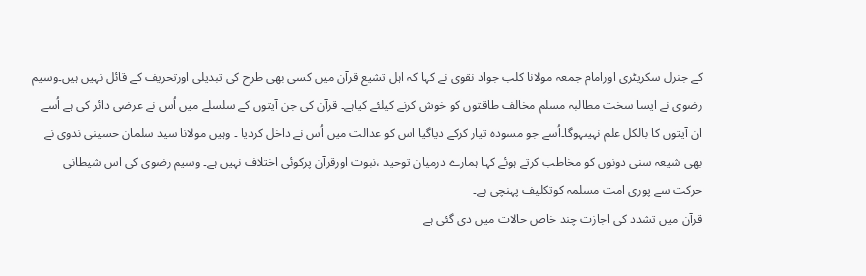کے جنرل سکریٹری اورامام جمعہ مولانا کلب جواد نقوی نے کہا کہ اہل تشیع قرآن میں کسی بھی طرح کی تبدیلی اورتحریف کے قائل نہیں ہیں۔وسیم رضوی نے ایسا سخت مطالبہ مسلم مخالف طاقتوں کو خوش کرنے کیلئے کیاہے۔ قرآن کی جن آیتوں کے سلسلے میں اُس نے عرضی دائر کی ہے اُسے ان آیتوں کا بالکل علم نہیںہوگا۔اُسے جو مسودہ تیار کرکے دیاگیا اس کو عدالت میں اُس نے داخل کردیا ۔ وہیں مولانا سید سلمان حسینی ندوی نے بھی شیعہ سنی دونوں کو مخاطب کرتے ہوئے کہا ہمارے درمیان توحید ،نبوت اورقرآن پرکوئی اختلاف نہیں ہے۔ وسیم رضوی کی اس شیطانی حرکت سے پوری امت مسلمہ کوتکلیف پہنچی ہے۔
قرآن میں تشدد کی اجازت چند خاص حالات میں دی گئی ہے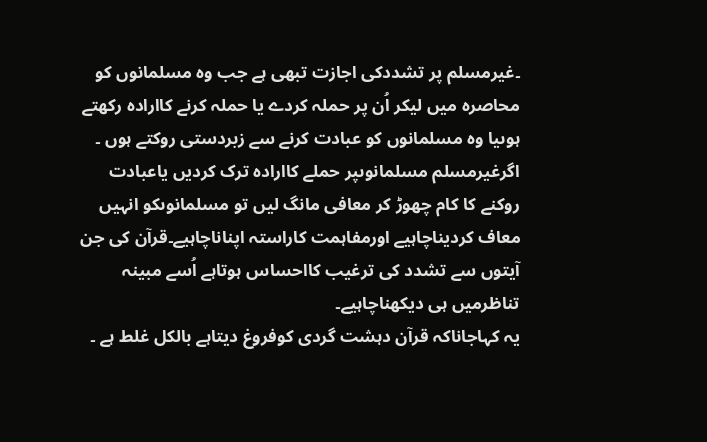۔غیرمسلم پر تشددکی اجازت تبھی ہے جب وہ مسلمانوں کو محاصرہ میں لیکر اُن پر حملہ کردے یا حملہ کرنے کاارادہ رکھتے ہوںیا وہ مسلمانوں کو عبادت کرنے سے زبردستی روکتے ہوں ۔ اگرغیرمسلم مسلمانوںپر حملے کاارادہ ترک کردیں یاعبادت روکنے کا کام چھوڑ کر معافی مانگ لیں تو مسلمانوںکو انہیں معاف کردیناچاہیے اورمفاہمت کاراستہ اپناناچاہیے۔قرآن کی جن آیتوں سے تشدد کی ترغیب کااحساس ہوتاہے اُسے مبینہ تناظرمیں ہی دیکھناچاہیے۔
یہ کہاجاناکہ قرآن دہشت گردی کوفروغ دیتاہے بالکل غلط ہے ۔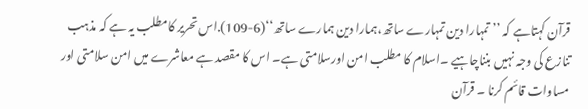قرآن کہتاہے کہ ’’تمہارا دین تمہارے ساتھ،ہمارا دین ہمارے ساتھ‘‘(6-109).اس تحریر کامطلب یہ ہے کہ مذہب تنازع کی وجہ نہیں بنناچاہیے ۔اسلام کا مطلب امن اورسلامتی ہے۔ اس کا مقصد ہے معاشرے میں امن سلامتی اور مساوات قائم کرنا ۔ قرآن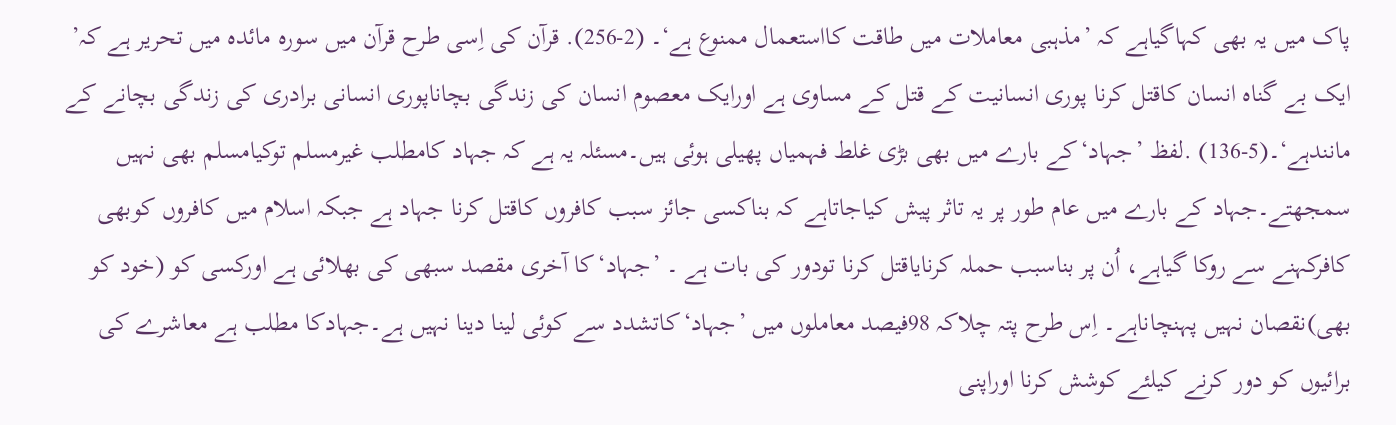پاک میں یہ بھی کہاگیاہے کہ ’مذہبی معاملات میں طاقت کااستعمال ممنوع ہے‘۔ (2-256). قرآن کی اِسی طرح قرآن میں سورہ مائدہ میں تحریر ہے کہ’ ایک بے گناہ انسان کاقتل کرنا پوری انسانیت کے قتل کے مساوی ہے اورایک معصوم انسان کی زندگی بچاناپوری انسانی برادری کی زندگی بچانے کے مانندہے‘۔(5-136) .لفظ ’جہاد‘کے بارے میں بھی بڑی غلط فہمیاں پھیلی ہوئی ہیں۔مسئلہ یہ ہے کہ جہاد کامطلب غیرمسلم توکیامسلم بھی نہیں سمجھتے۔جہاد کے بارے میں عام طور پر یہ تاثر پیش کیاجاتاہے کہ بناکسی جائز سبب کافروں کاقتل کرنا جہاد ہے جبکہ اسلام میں کافروں کوبھی کافرکہنے سے روکا گیاہے، اُن پر بناسبب حملہ کرنایاقتل کرنا تودور کی بات ہے ۔ ’جہاد‘کا آخری مقصد سبھی کی بھلائی ہے اورکسی کو (خود کو بھی)نقصان نہیں پہنچاناہے۔ اِس طرح پتہ چلاکہ 98فیصد معاملوں میں ’جہاد‘کاتشدد سے کوئی لینا دینا نہیں ہے۔جہادکا مطلب ہے معاشرے کی برائیوں کو دور کرنے کیلئے کوشش کرنا اوراپنی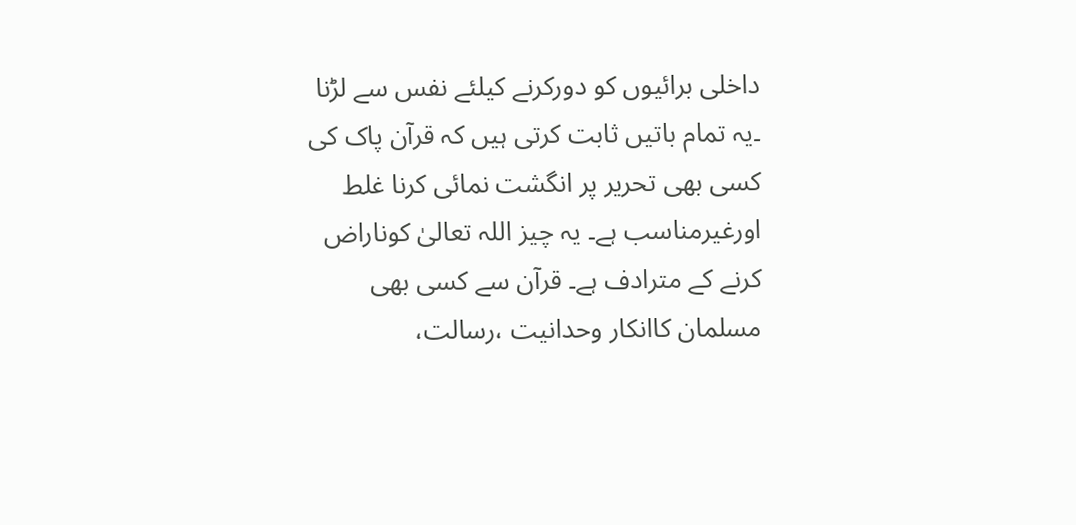داخلی برائیوں کو دورکرنے کیلئے نفس سے لڑنا ۔یہ تمام باتیں ثابت کرتی ہیں کہ قرآن پاک کی کسی بھی تحریر پر انگشت نمائی کرنا غلط اورغیرمناسب ہے۔ یہ چیز اللہ تعالیٰ کوناراض کرنے کے مترادف ہے۔ قرآن سے کسی بھی مسلمان کاانکار وحدانیت ،رسالت،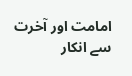امامت اور آخرت سے انکار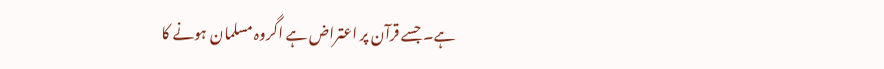ہے۔ جسے قرآن پر اعتراض ہے اگروہ مسلمان ہونے کا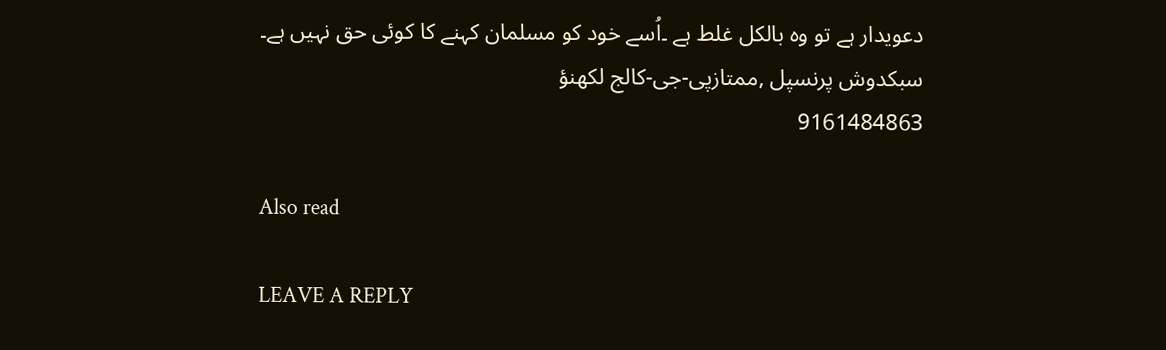دعویدار ہے تو وہ بالکل غلط ہے ۔اُسے خود کو مسلمان کہنے کا کوئی حق نہیں ہے۔
سبکدوش پرنسپل ,ممتازپی-جی-کالج لکھنؤ
9161484863

Also read

LEAVE A REPLY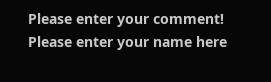Please enter your comment!
Please enter your name here